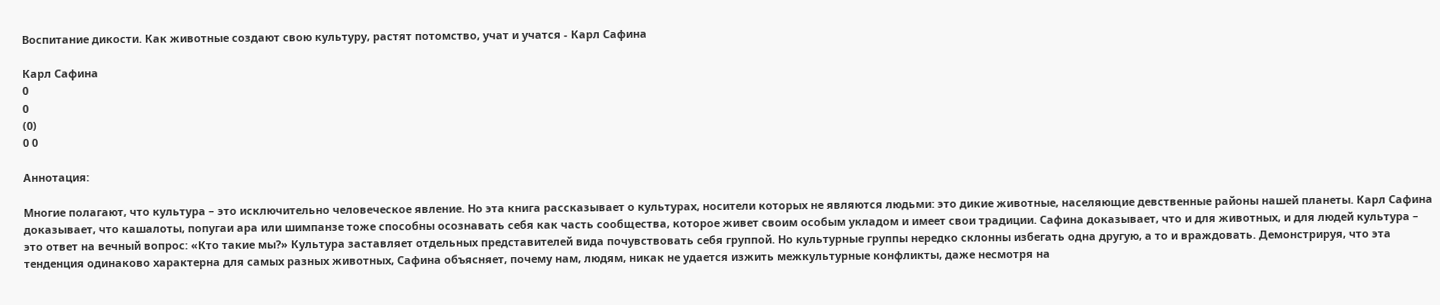Воспитание дикости. Как животные создают свою культуру, растят потомство, учат и учатся - Карл Сафина

Карл Сафина
0
0
(0)
0 0

Аннотация:

Многие полагают, что культура – это исключительно человеческое явление. Но эта книга рассказывает о культурах, носители которых не являются людьми: это дикие животные, населяющие девственные районы нашей планеты. Карл Сафина доказывает, что кашалоты, попугаи ара или шимпанзе тоже способны осознавать себя как часть сообщества, которое живет своим особым укладом и имеет свои традиции. Сафина доказывает, что и для животных, и для людей культура – это ответ на вечный вопрос: «Кто такие мы?» Культура заставляет отдельных представителей вида почувствовать себя группой. Но культурные группы нередко склонны избегать одна другую, а то и враждовать. Демонстрируя, что эта тенденция одинаково характерна для самых разных животных, Сафина объясняет, почему нам, людям, никак не удается изжить межкультурные конфликты, даже несмотря на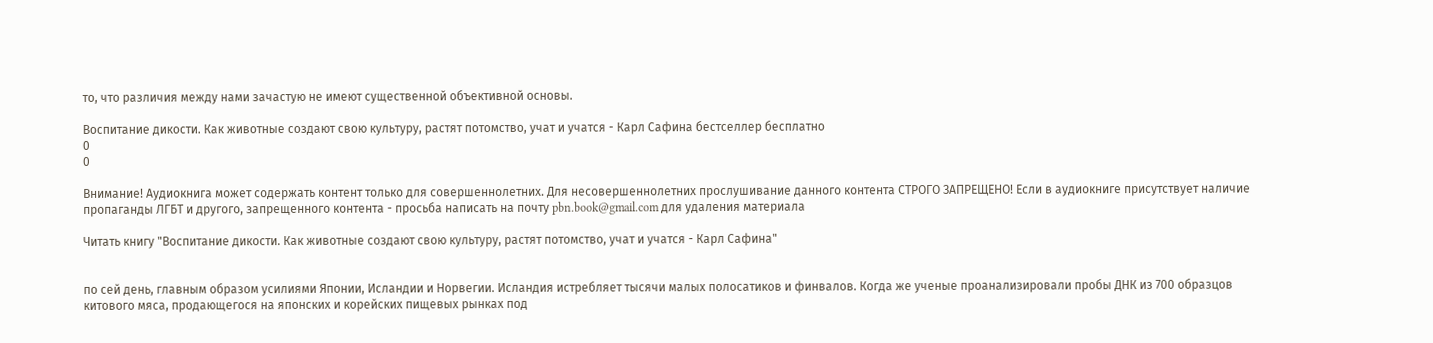то, что различия между нами зачастую не имеют существенной объективной основы.

Воспитание дикости. Как животные создают свою культуру, растят потомство, учат и учатся - Карл Сафина бестселлер бесплатно
0
0

Внимание! Аудиокнига может содержать контент только для совершеннолетних. Для несовершеннолетних прослушивание данного контента СТРОГО ЗАПРЕЩЕНО! Если в аудиокниге присутствует наличие пропаганды ЛГБТ и другого, запрещенного контента - просьба написать на почту pbn.book@gmail.com для удаления материала

Читать книгу "Воспитание дикости. Как животные создают свою культуру, растят потомство, учат и учатся - Карл Сафина"


по сей день, главным образом усилиями Японии, Исландии и Норвегии. Исландия истребляет тысячи малых полосатиков и финвалов. Когда же ученые проанализировали пробы ДНК из 700 образцов китового мяса, продающегося на японских и корейских пищевых рынках под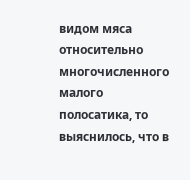видом мяса относительно многочисленного малого полосатика, то выяснилось, что в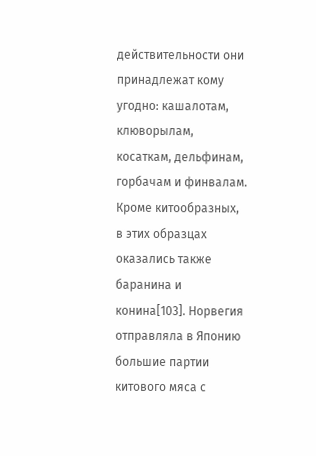действительности они принадлежат кому угодно: кашалотам, клюворылам, косаткам, дельфинам, горбачам и финвалам. Кроме китообразных, в этих образцах оказались также баранина и конина[103]. Норвегия отправляла в Японию большие партии китового мяса с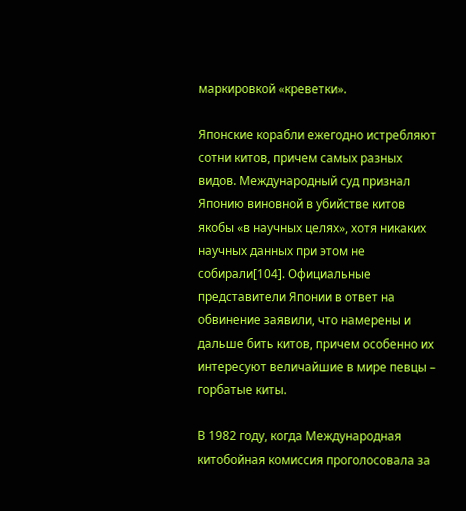маркировкой «креветки».

Японские корабли ежегодно истребляют сотни китов, причем самых разных видов. Международный суд признал Японию виновной в убийстве китов якобы «в научных целях», хотя никаких научных данных при этом не собирали[104]. Официальные представители Японии в ответ на обвинение заявили, что намерены и дальше бить китов, причем особенно их интересуют величайшие в мире певцы – горбатые киты.

В 1982 году, когда Международная китобойная комиссия проголосовала за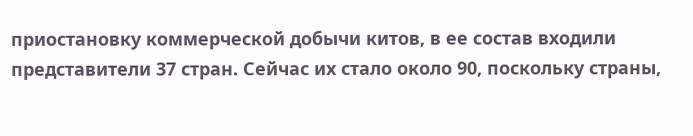приостановку коммерческой добычи китов, в ее состав входили представители 37 стран. Сейчас их стало около 90, поскольку страны,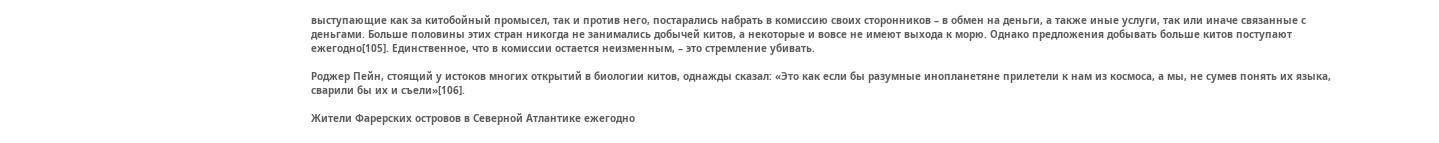выступающие как за китобойный промысел, так и против него, постарались набрать в комиссию своих сторонников – в обмен на деньги, а также иные услуги, так или иначе связанные с деньгами. Больше половины этих стран никогда не занимались добычей китов, а некоторые и вовсе не имеют выхода к морю. Однако предложения добывать больше китов поступают ежегодно[105]. Единственное, что в комиссии остается неизменным, – это стремление убивать.

Роджер Пейн, стоящий у истоков многих открытий в биологии китов, однажды сказал: «Это как если бы разумные инопланетяне прилетели к нам из космоса, а мы, не сумев понять их языка, сварили бы их и съели»[106].

Жители Фарерских островов в Северной Атлантике ежегодно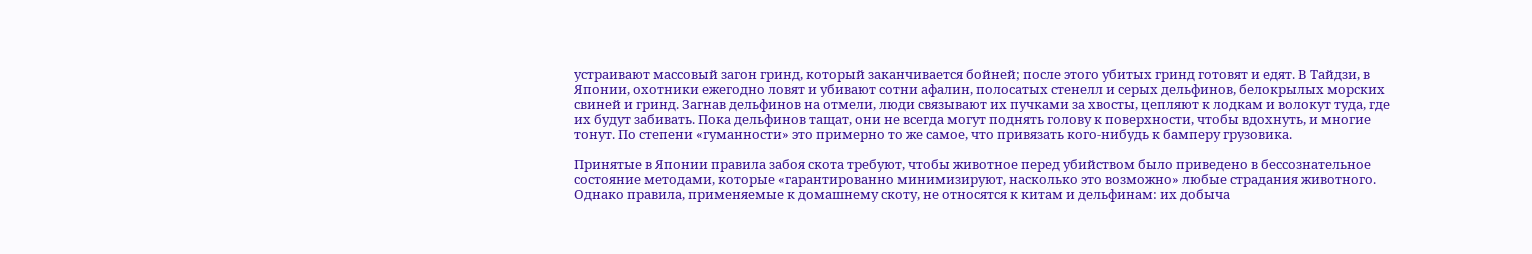устраивают массовый загон гринд, который заканчивается бойней; после этого убитых гринд готовят и едят. В Тайдзи, в Японии, охотники ежегодно ловят и убивают сотни афалин, полосатых стенелл и серых дельфинов, белокрылых морских свиней и гринд. Загнав дельфинов на отмели, люди связывают их пучками за хвосты, цепляют к лодкам и волокут туда, где их будут забивать. Пока дельфинов тащат, они не всегда могут поднять голову к поверхности, чтобы вдохнуть, и многие тонут. По степени «гуманности» это примерно то же самое, что привязать кого-нибудь к бамперу грузовика.

Принятые в Японии правила забоя скота требуют, чтобы животное перед убийством было приведено в бессознательное состояние методами, которые «гарантированно минимизируют, насколько это возможно» любые страдания животного. Однако правила, применяемые к домашнему скоту, не относятся к китам и дельфинам: их добыча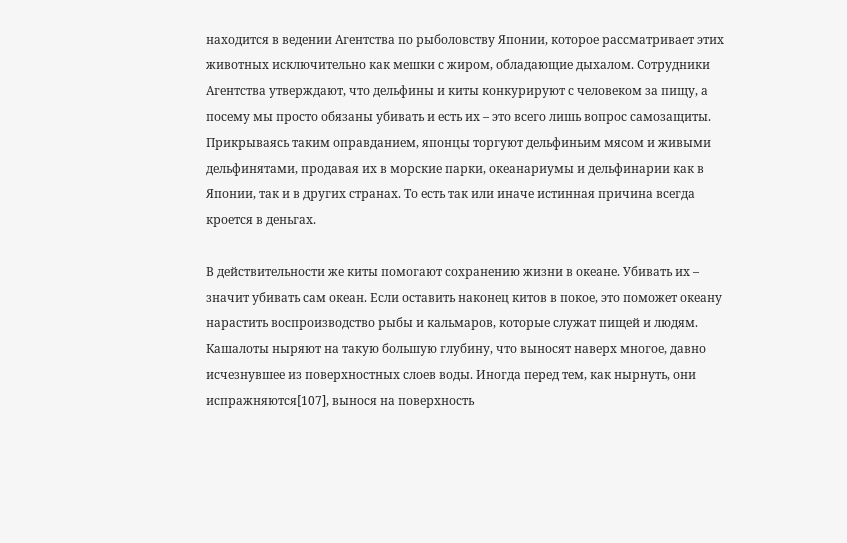находится в ведении Агентства по рыболовству Японии, которое рассматривает этих животных исключительно как мешки с жиром, обладающие дыхалом. Сотрудники Агентства утверждают, что дельфины и киты конкурируют с человеком за пищу, а посему мы просто обязаны убивать и есть их – это всего лишь вопрос самозащиты. Прикрываясь таким оправданием, японцы торгуют дельфиньим мясом и живыми дельфинятами, продавая их в морские парки, океанариумы и дельфинарии как в Японии, так и в других странах. То есть так или иначе истинная причина всегда кроется в деньгах.

В действительности же киты помогают сохранению жизни в океане. Убивать их – значит убивать сам океан. Если оставить наконец китов в покое, это поможет океану нарастить воспроизводство рыбы и кальмаров, которые служат пищей и людям. Кашалоты ныряют на такую большую глубину, что выносят наверх многое, давно исчезнувшее из поверхностных слоев воды. Иногда перед тем, как нырнуть, они испражняются[107], вынося на поверхность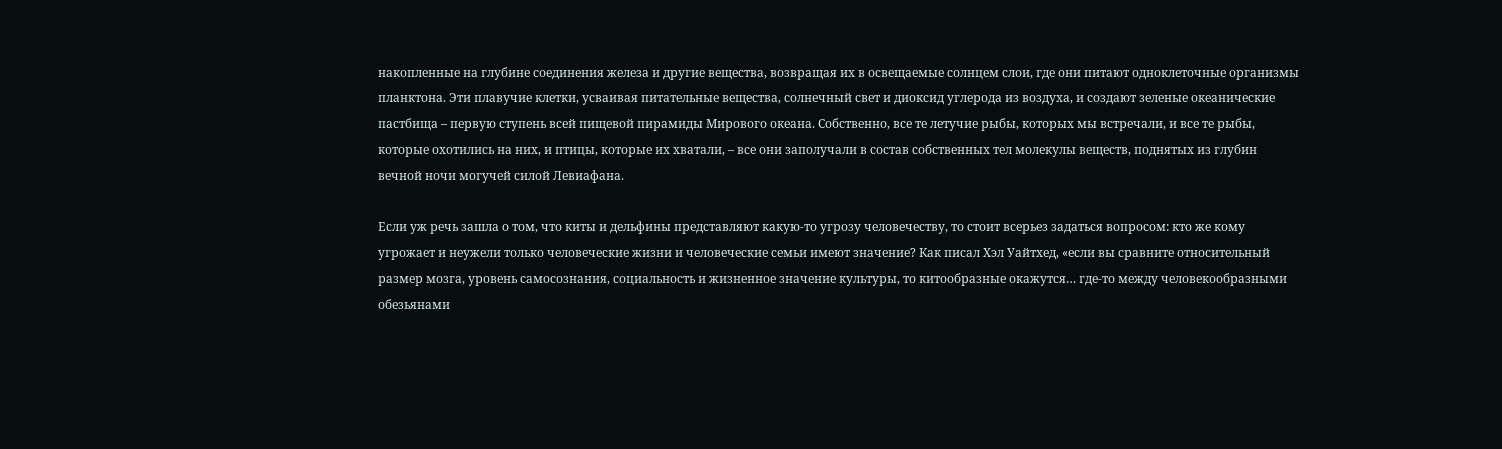накопленные на глубине соединения железа и другие вещества, возвращая их в освещаемые солнцем слои, где они питают одноклеточные организмы планктона. Эти плавучие клетки, усваивая питательные вещества, солнечный свет и диоксид углерода из воздуха, и создают зеленые океанические пастбища – первую ступень всей пищевой пирамиды Мирового океана. Собственно, все те летучие рыбы, которых мы встречали, и все те рыбы, которые охотились на них, и птицы, которые их хватали, – все они заполучали в состав собственных тел молекулы веществ, поднятых из глубин вечной ночи могучей силой Левиафана.

Если уж речь зашла о том, что киты и дельфины представляют какую-то угрозу человечеству, то стоит всерьез задаться вопросом: кто же кому угрожает и неужели только человеческие жизни и человеческие семьи имеют значение? Как писал Хэл Уайтхед, «если вы сравните относительный размер мозга, уровень самосознания, социальность и жизненное значение культуры, то китообразные окажутся… где-то между человекообразными обезьянами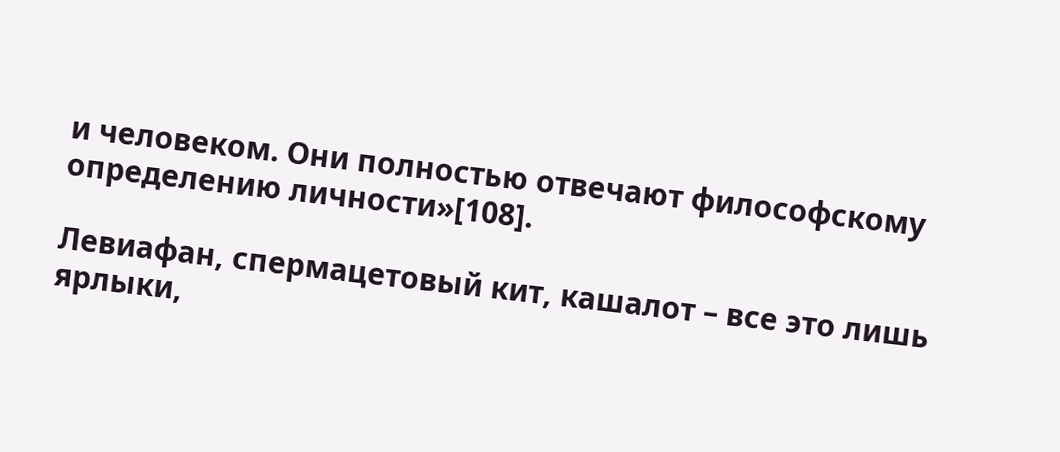и человеком. Они полностью отвечают философскому определению личности»[108].

Левиафан, спермацетовый кит, кашалот – все это лишь ярлыки,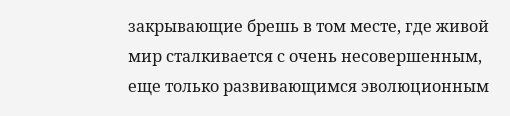закрывающие брешь в том месте, где живой мир сталкивается с очень несовершенным, еще только развивающимся эволюционным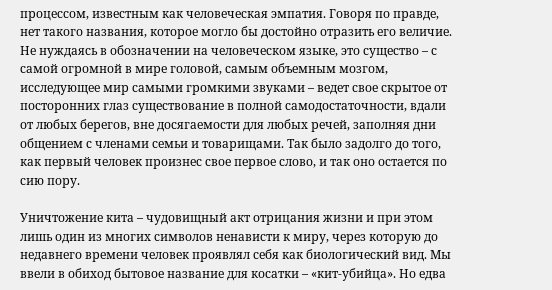процессом, известным как человеческая эмпатия. Говоря по правде, нет такого названия, которое могло бы достойно отразить его величие. Не нуждаясь в обозначении на человеческом языке, это существо – с самой огромной в мире головой, самым объемным мозгом, исследующее мир самыми громкими звуками – ведет свое скрытое от посторонних глаз существование в полной самодостаточности, вдали от любых берегов, вне досягаемости для любых речей, заполняя дни общением с членами семьи и товарищами. Так было задолго до того, как первый человек произнес свое первое слово, и так оно остается по сию пору.

Уничтожение кита – чудовищный акт отрицания жизни и при этом лишь один из многих символов ненависти к миру, через которую до недавнего времени человек проявлял себя как биологический вид. Мы ввели в обиход бытовое название для косатки – «кит-убийца». Но едва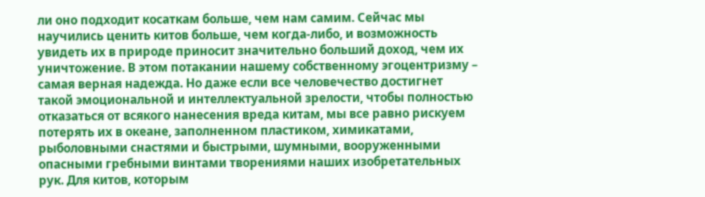ли оно подходит косаткам больше, чем нам самим. Сейчас мы научились ценить китов больше, чем когда-либо, и возможность увидеть их в природе приносит значительно больший доход, чем их уничтожение. В этом потакании нашему собственному эгоцентризму – самая верная надежда. Но даже если все человечество достигнет такой эмоциональной и интеллектуальной зрелости, чтобы полностью отказаться от всякого нанесения вреда китам, мы все равно рискуем потерять их в океане, заполненном пластиком, химикатами, рыболовными снастями и быстрыми, шумными, вооруженными опасными гребными винтами творениями наших изобретательных рук. Для китов, которым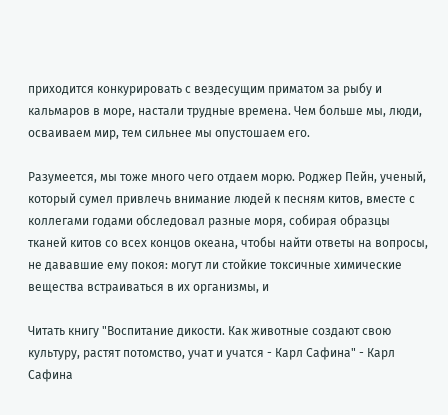приходится конкурировать с вездесущим приматом за рыбу и кальмаров в море, настали трудные времена. Чем больше мы, люди, осваиваем мир, тем сильнее мы опустошаем его.

Разумеется, мы тоже много чего отдаем морю. Роджер Пейн, ученый, который сумел привлечь внимание людей к песням китов, вместе с коллегами годами обследовал разные моря, собирая образцы тканей китов со всех концов океана, чтобы найти ответы на вопросы, не дававшие ему покоя: могут ли стойкие токсичные химические вещества встраиваться в их организмы, и

Читать книгу "Воспитание дикости. Как животные создают свою культуру, растят потомство, учат и учатся - Карл Сафина" - Карл Сафина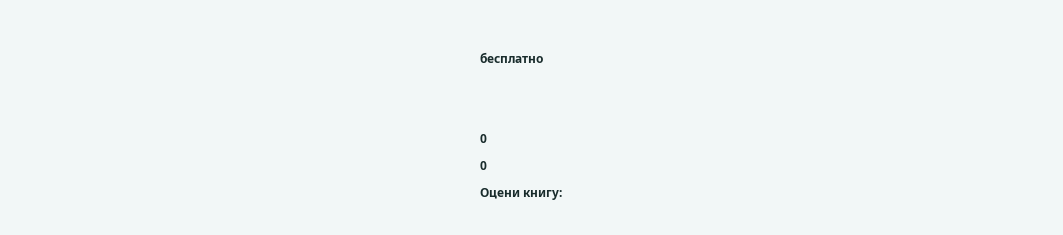бесплатно


0
0
Оцени книгу: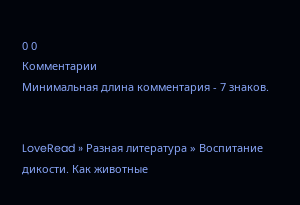0 0
Комментарии
Минимальная длина комментария - 7 знаков.


LoveRead » Разная литература » Воспитание дикости. Как животные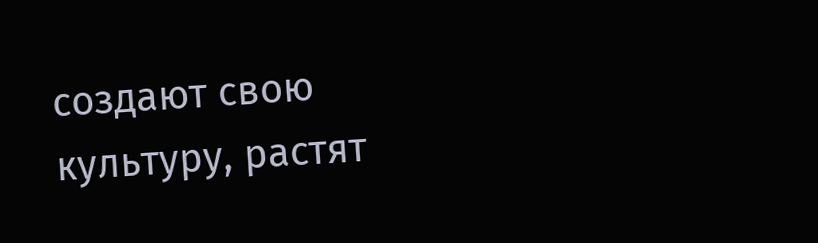создают свою культуру, растят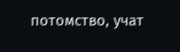потомство, учат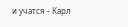и учатся - Карл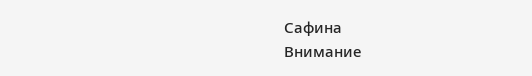Сафина
Внимание